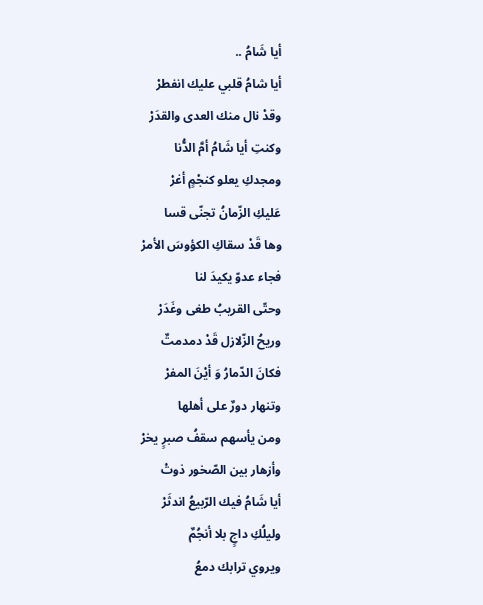أيا شَامُ ..
أيا شامُ قلبي عليك انفطرْ
وقدْ نال منك العدى والقدَرْ
وكنتِ أيا شَامُ أمَّ الدُّنا
ومجدكِ يعلو كنجْمٍ أغرْ
عَليكِ الزّمانُ تجنّى قسا
وها قَدْ سقاكِ الكؤوسَ الأمرْ
فجاء عدوّ يكيدَ لنا
وحتّى القريبُ طغى وغَدَرْ
وريحُ الزّلازل قَدْ دمدمتٌ
فكانَ الدّمارُ وَ أيْنَ المفرْ
وتنهار دورٌ على أهلها
ومن يأسهم سقفُ صبرٍ يخرْ
وأزهار بين الصّخور ذوتْ
أيا شَامُ فيك الرّبيعُ اندثَرْ
وليلُكِ داجٍ بلا أنجُمٌ
ويروي ترابك دمعُ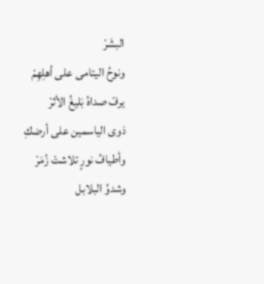البشَرْ
ونوحُ اليتامى على أهلِهِمْ
يرفّ صداهُ بَليغُ الأثرْ
ذوى الياسمين على أرضكِ
وأطيافُ نورٍ تلاشتْ زُمَرْ
وشدوُ البلابل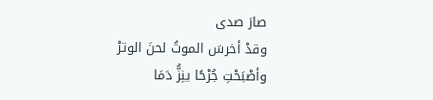صارَ صدى
وقدْ أخرسَ الموتُ لحنَ الوترْ
وأصْبَحْتِ جُرْحًا ينِزُّ دَمَا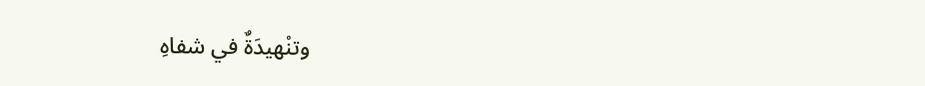وتنْهيدَةٌ في شفاهِ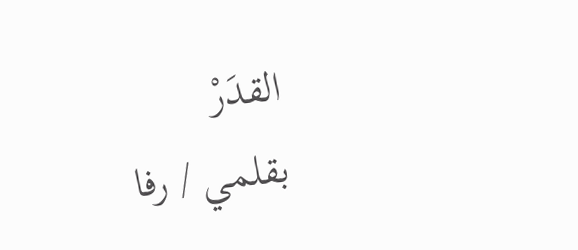القدَرْ
بقلمي / رفا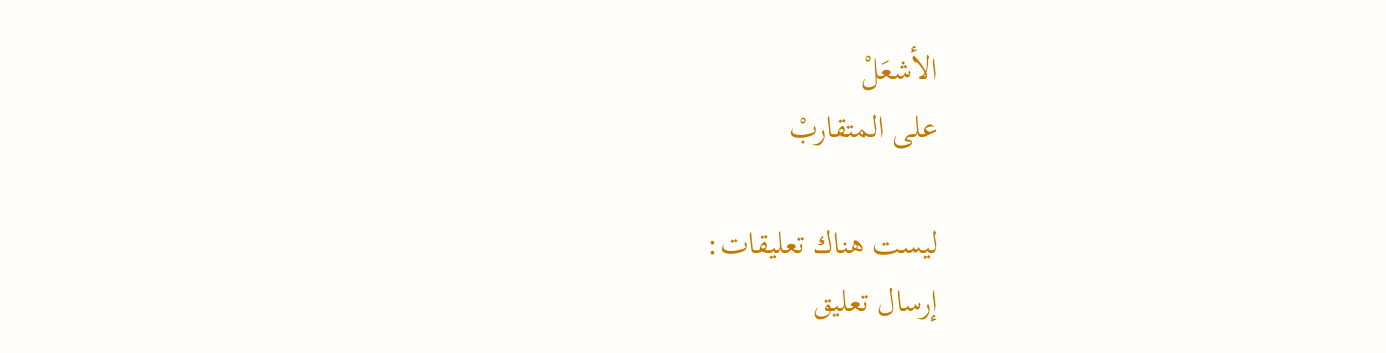الأشعَلْ
على المتقاربْ

ليست هناك تعليقات:
إرسال تعليق